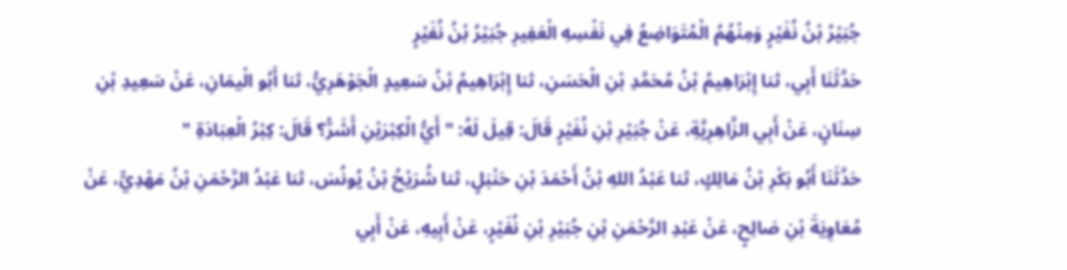جُبَيْرُ بْنُ نُفَيْرٍ وَمِنْهُمُ الْمُتَوَاضِعُ فِي نَفْسِهِ الْعَفِيرِ جُبَيْرُ بْنُ نُفَيْرٍ
حَدَّثَنَا أَبِي، ثنا إِبْرَاهِيمُ بْنُ مُحَمَّدِ بْنِ الْحَسَنِ، ثنا إِبْرَاهِيمُ بْنُ سَعِيدٍ الْجَوْهَرِيُّ، ثنا أَبُو الْيمَانِ، عَنْ سَعِيدِ بْنِ سِنَانٍ، عَنْ أَبِي الزَّاهِرِيَّةِ، عَنْ جُبَيْرِ بْنِ نُفَيْرٍ قَالَ: قِيلَ لَهُ: " أَيُّ الْكِبْرَيْنِ أَشَرُّ؟ قَالَ: كِبْرُ الْعِبَادَةِ "
حَدَّثَنَا أَبُو بَكْرِ بْنُ مَالِكٍ، ثنا عَبْدُ اللهِ بْنُ أَحْمَدَ بْنِ حَنْبَلٍ، ثنا شُرَيْحُ بْنُ يُونُسَ، ثنا عَبْدُ الرَّحْمَنِ بْنُ مَهْدِيٍّ، عَنْ مُعَاوِيَةَ بْنِ صَالِحٍ، عَنْ عَبْدِ الرَّحْمَنِ بْنِ جُبَيْرِ بْنِ نُفَيْرٍ، عَنْ أَبِيهِ، عَنْ أَبِي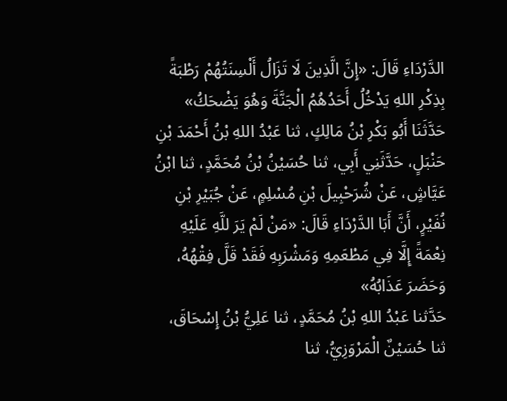الدَّرْدَاءِ قَالَ: «إِنَّ الَّذِينَ لَا تَزَالُ أَلْسِنَتُهُمْ رَطْبَةً بِذِكْرِ اللهِ يَدْخُلُ أَحَدُهُمُ الْجَنَّةَ وَهُوَ يَضْحَكُ»
حَدَّثَنَا أَبُو بَكْرِ بْنُ مَالِكٍ، ثنا عَبْدُ اللهِ بْنُ أَحْمَدَ بْنِ حَنْبَلٍ، حَدَّثَنِي أَبِي، ثنا حُسَيْنُ بْنُ مُحَمَّدٍ، ثنا ابْنُ عَيَّاشٍ، عَنْ شُرَحْبِيلَ بْنِ مُسْلِمٍ، عَنْ جُبَيْرِ بْنِ نُفَيْرٍ، أَنَّ أَبَا الدَّرْدَاءِ قَالَ: «مَنْ لَمْ يَرَ للَّهِ عَلَيْهِ نِعْمَةً إِلَّا فِي مَطْعَمِهِ وَمَشْرَبِهِ فَقَدْ قَلَّ فِقْهُهُ، وَحَضَرَ عَذَابُهُ»
حَدَّثنا عَبْدُ اللهِ بْنُ مُحَمَّدٍ، ثنا عَلِيُّ بْنُ إِسْحَاقَ، ثنا حُسَيْنٌ الْمَرْوَزِيُّ، ثنا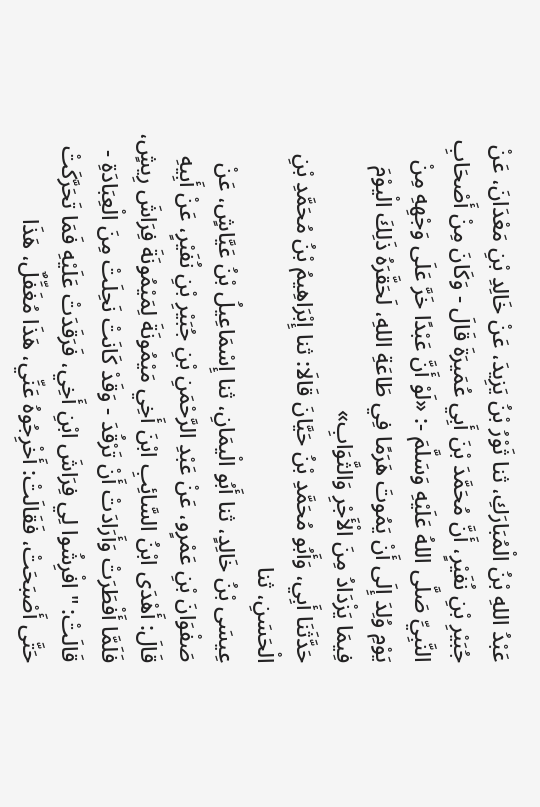عَبْدُ اللهِ بْنُ الْمُبَارَكِ، ثنا ثَوْرُ بْنُ يَزِيدَ، عَنْ خَالِدِ بْنِ مَعْدَانَ، عَنْ جُبَيْرِ بْنِ نُفَيْرٍ، أَنَّ مُحَمَّدَ بْنَ أَبِي عُمَيرَةَ قَالَ - وَكَانَ مِنْ أَصْحَابِ النَّبِيِّ صَلَّى اللهُ عَلَيْهِ وَسَلَّمَ -: «لَوْ أَنَّ عَبْدًا خَرَّ عَلَى وَجْهِهِ مِنْ يَوْمِ وُلِدَ إِلَى أَنْ يَمُوتَ هَرَمًا فِي طَاعَةِ اللهِ، لَحَقَّرَهُ ذَلِكَ الْيوْمَ فِيمَا يَزْدَادُ مِنَ الْأَجْرِ وَالثَّوَابِ»
حَدَّثَنَا أَبِي، وَأَبُو مُحَمَّدِ بْنُ حَيَّانَ قَالَا: ثنا إِبْرَاهِيمُ بْنُ مُحَمَّدِ بْنِ الْحَسَنِ، ثنا
عِيسَى بْنُ خَالِدٍ، ثنا أَبُو الْيمَانِ، ثنا إِسْمَاعِيلُ بْنُ عَيَّاشٍ، عَنْ صَفْوَانَ بْنِ عَمْرٍو، عَنْ عَبْدِ الرَّحْمَنِ بْنِ جُبَيْرِ بْنِ نُفَيْرٍ، عَنْ أَبِيهِ قَالَ: أَهْدَى ابْنُ السَّائِبِ ابْنَ أَخِي مَيْمُونَةَ لِمَيْمُونَةَ فِرَاشَ رِيشٍ، فَلَمَّا أَفْطَرَتْ وَأَرَادَتْ أَنْ تَرْقُدَ - وَقَدْ كَانَتْ نَحِلَتْ مِنَ الْعِبَادَةِ - قَالَتْ: " افْرِشُوا لِي فِرَاشَ ابْنِ أَخِي، فَرَقَدَتْ عَلَيْهِ فَمَا تَحَرَّكَتْ حَتَّى أَصْبَحَتْ، فَقَالَتْ: أَخْرِجُوهُ عَنِّي، هَذَا مُغَفِّلٌ، هَذَا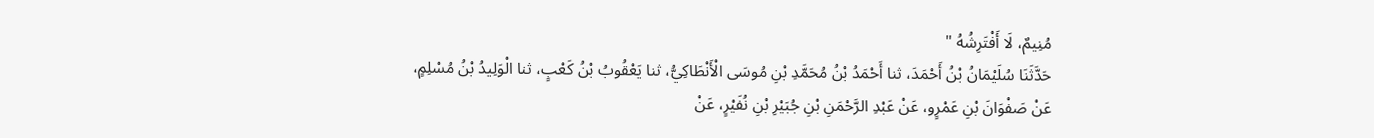مُنِيمٌ، لَا أَفْتَرِشُهُ "
حَدَّثَنَا سُلَيْمَانُ بْنُ أَحْمَدَ، ثنا أَحْمَدُ بْنُ مُحَمَّدِ بْنِ مُوسَى الْأَنْطَاكِيُّ، ثنا يَعْقُوبُ بْنُ كَعْبٍ، ثنا الْوَلِيدُ بْنُ مُسْلِمٍ، عَنْ صَفْوَانَ بْنِ عَمْرٍو، عَنْ عَبْدِ الرَّحْمَنِ بْنِ جُبَيْرِ بْنِ نُفَيْرٍ، عَنْ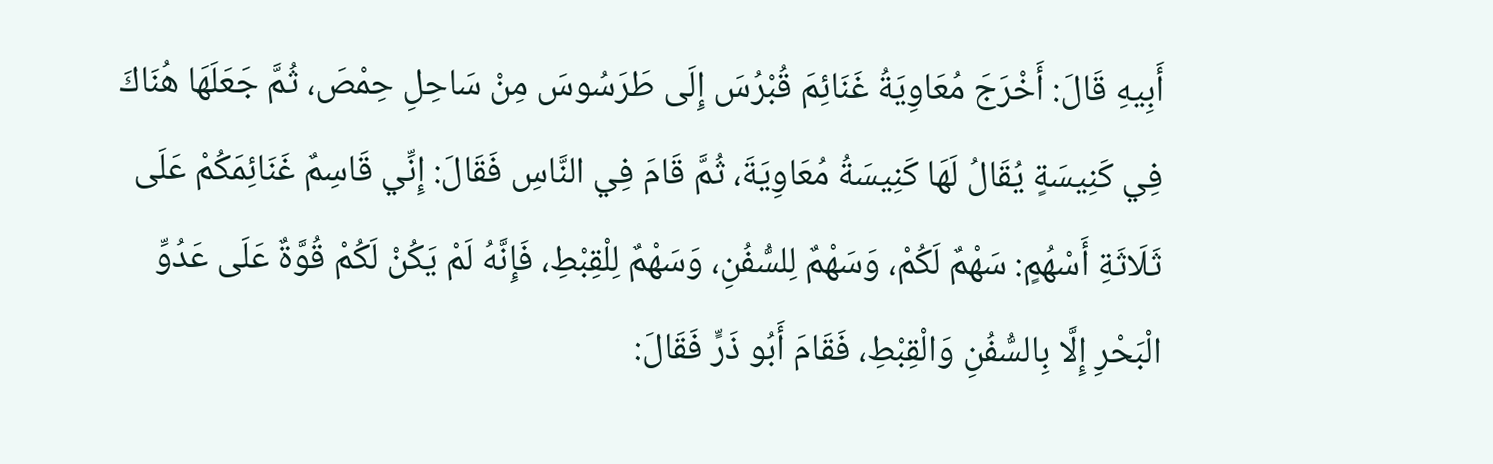أَبِيهِ قَالَ: أَخْرَجَ مُعَاوِيَةُ غَنَائِمَ قُبْرُسَ إِلَى طَرَسُوسَ مِنْ سَاحِلِ حِمْصَ، ثُمَّ جَعَلَهَا هُنَاكَ فِي كَنِيسَةٍ يُقَالُ لَهَا كَنِيسَةُ مُعَاوِيَةَ، ثُمَّ قَامَ فِي النَّاسِ فَقَالَ: إِنِّي قَاسِمٌ غَنَائِمَكُمْ عَلَى ثَلَاثَةِ أَسْهُمٍ: سَهْمٌ لَكُمْ، وَسَهْمٌ لِلسُّفُنِ، وَسَهْمٌ لِلْقِبْطِ، فَإِنَّهُ لَمْ يَكُنْ لَكُمْ قُوَّةٌ عَلَى عَدُوِّ الْبَحْرِ إِلَّا بِالسُّفُنِ وَالْقِبْطِ، فَقَامَ أَبُو ذَرٍّ فَقَالَ: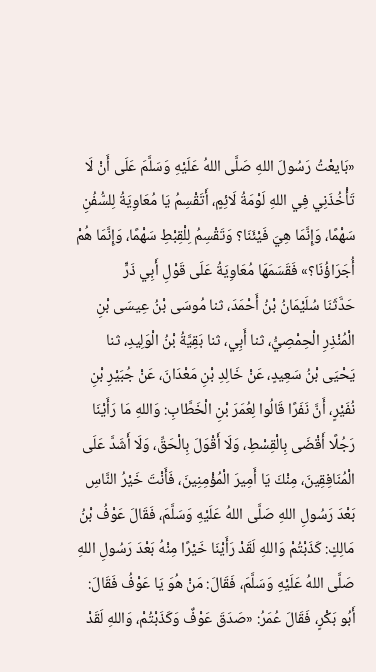«بَايعْتُ رَسُولَ اللهِ صَلَّى اللهُ عَلَيْهِ وَسَلَّمَ عَلَى أَنْ لَا تَأْخُذَنِي فِي اللهِ لَوْمَةُ لَائِمٍ، أَتَقْسِمُ يَا مُعَاوِيَةُ لِلسُّفُنِ سَهْمًا، وَإِنَّمَا هِيَ فَيْئَنَا؟ وَتَقْسِمُ لِلْقِبْطِ سَهْمًا، وَإِنَّمَا هُمْ أُجَرَاؤُنَا؟» فَقَسَمَهَا مُعَاوِيَةُ عَلَى قَوْلِ أَبِي ذَرٍّ
حَدَّثَنَا سُلَيْمَانُ بْنُ أَحْمَدَ، ثنا مُوسَى بْنُ عِيسَى بْنِ الْمُنْذِرِ الْحِمْصِيُّ، ثنا أَبِي، ثنا بَقِيَّةُ بْنُ الْوَلِيدِ، ثنا يَحْيَى بْنُ سَعِيدٍ، عَنْ خَالِدِ بْنِ مَعْدَانَ، عَنْ جُبَيْرِ بْنِ نُفَيْرٍ، أَنَّ نَفَرًا قَالُوا لِعُمَرَ بْنِ الْخَطَّابِ: وَاللهِ مَا رَأَيْنَا رَجُلًا أَقْضَى بِالْقِسْطِ، وَلَا أَقْوَلَ بِالْحَقِّ، وَلَا أَشَدَّ عَلَى الْمُنَافِقِينَ، مِنْكَ يَا أَمِيرَ الْمُؤْمِنِينَ، فَأَنْتَ خَيْرُ النَّاسِ بَعْدَ رَسُولِ اللهِ صَلَّى اللهُ عَلَيْهِ وَسَلَّمَ، فَقَالَ عَوْفُ بْنُ مَالِكٍ: كَذَبْتُمْ وَاللهِ لَقَدْ رَأَيْنَا خَيْرًا مِنْهُ بَعْدَ رَسُولِ اللهِ صَلَّى اللهُ عَلَيْهِ وَسَلَّمَ، فَقَالَ: مَنْ هُوَ يَا عَوْفُ فَقَالَ: أَبُو بَكْرٍ، فَقَالَ عُمَرُ: «صَدَقَ عَوْفٌ وَكَذَبْتُمْ، وَاللهِ لَقَدْ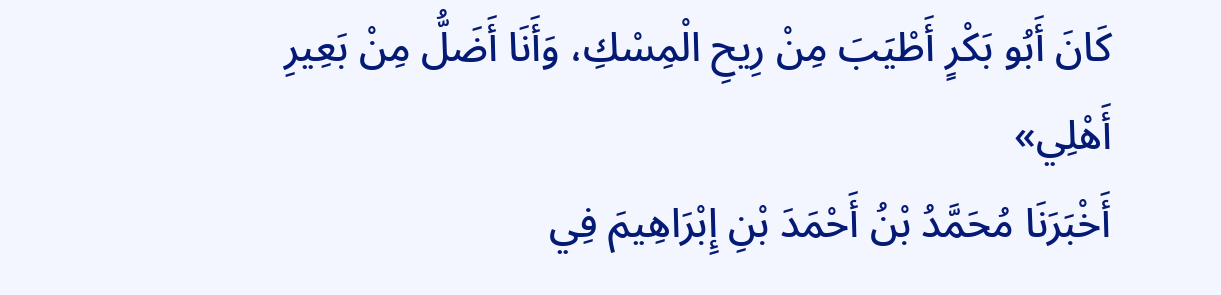كَانَ أَبُو بَكْرٍ أَطْيَبَ مِنْ رِيحِ الْمِسْكِ، وَأَنَا أَضَلُّ مِنْ بَعِيرِ أَهْلِي»
أَخْبَرَنَا مُحَمَّدُ بْنُ أَحْمَدَ بْنِ إِبْرَاهِيمَ فِي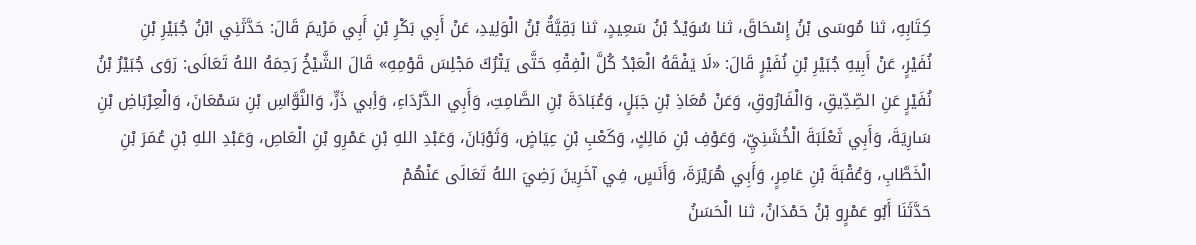كِتَابِهِ، ثنا مُوسَى بْنُ إِسْحَاقَ، ثنا سُوَيْدُ بْنُ سَعِيدٍ، ثنا بَقِيَّةُ بْنُ الْوَلِيدِ، عَنْ أَبِي بَكْرِ بْنِ أَبِي مَرْيمَ قَالَ: حَدَّثَنِي ابْنُ جُبَيْرِ بْنِ
نُفَيْرٍ، عَنْ أَبِيهِ جُبَيْرِ بْنِ نُفَيْرٍ قَالَ: «لَا يَفْقَهُ الْعَبْدُ كُلَّ الْفِقْهِ حَتَّى يَتْرُكَ مَجْلِسَ قَوْمِهِ» قَالَ الشَّيْخُ رَحِمَهُ اللهُ تَعَالَى: رَوَى جُبَيْرُ بْنُ نُفَيْرٍ عَنِ الصِّدِّيقِ، وَالْفَارُوقِ، وَعَنْ مُعَاذِ بْنِ جَبَلٍ، وَعُبَادَةَ بْنِ الصَّامِتِ، وَأَبِي الدَّرْدَاءِ، وَأِبي ذَرٍّ، وَالنَّوَّاسِ بْنِ سَمْعَانَ، وَالْعِرْبَاضِ بْنِ سَارِيَةَ، وَأَبِي ثَعْلَبَةَ الْخُشَنِيِّ، وَعَوْفِ بْنِ مَالِكٍ، وَكَعْبِ بْنِ عِيَاضٍ، وَثَوْبَانَ، وَعَبْدِ اللهِ بْنِ عَمْرِو بْنِ الْعَاصِ، وَعَبْدِ اللهِ بْنِ عُمَرَ بْنِ الْخَطَّابِ، وَعُقْبَةَ بْنِ عَامِرٍ، وَأَبِي هُرَيْرَةَ، وَأَنَسٍ، فِي آخَرِينَ رَضِيَ اللهُ تَعَالَى عَنْهُمْ
حَدَّثَنَا أَبُو عَمْرٍو بْنُ حَمْدَانُ، ثنا الْحَسَنُ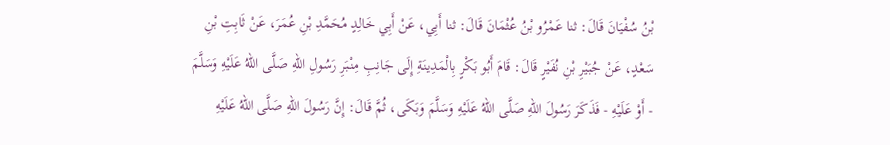بْنُ سُفْيَانَ قَالَ: ثنا عَمْرُو بْنُ عُثْمَانَ قَالَ: ثنا أَبِي، عَنْ أَبِي خَالِدٍ مُحَمَّدِ بْنِ عُمَرَ، عَنْ ثَابِتِ بْنِ سَعْدٍ، عَنْ جُبَيْرِ بْنِ نُفَيْرٍ قَالَ: قَامَ أَبُو بَكْرٍ بِالْمَدِينَةِ إِلَى جَانِبِ مِنْبَرِ رَسُولِ اللهِ صَلَّى اللهُ عَلَيْهِ وَسَلَّمَ - أَوْ عَلَيْهِ - فَذَكَرَ رَسُولَ اللهِ صَلَّى اللهُ عَلَيْهِ وَسَلَّمَ وَبَكَى، ثُمَّ قَالَ: إِنَّ رَسُولَ اللهِ صَلَّى اللهُ عَلَيْهِ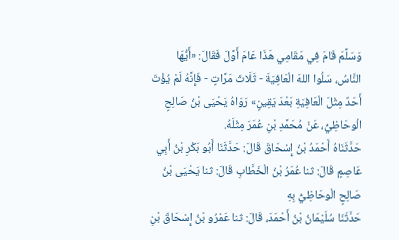وَسَلَّمَ قَامَ فِي مَقَامِي هَذَا عَامَ أَوَّلَ فَقَالَ: «أَيُّهَا النَّاسُ، سَلُوا اللهَ الْعَافِيَةَ - ثَلَاثَ مَرَّاتٍ - فَإِنَّهُ لَمْ يُؤْتَ أَحَدٌ مِثْلَ الْعَافِيَةِ بَعْدَ يَقِينٍ» رَوَاهُ يَحْيَى بْنُ صَالِحٍ الْوحَاظِيُّ، عَنْ مُحَمَّدِ بْنِ عُمَرَ مِثْلَهُ.
حَدَّثَنَاهُ أَحْمَدُ بْنُ إِسْحَاقَ قَالَ: حَدَّثَنَا أَبُو بَكْرِ بْنُ أَبِي عَاصِمٍ قَالَ: ثنا عُمَرُ بْنُ الْخَطَّابِ قَالَ: ثنا يَحْيَى بْنُ صَالِحٍ الْوحَاظِيُّ بِهِ
حَدَّثَنَا سُلَيْمَانُ بْنُ أَحْمَدَ، قَالَ: ثنا عَمْرُو بْنُ إِسْحَاقَ بْنِ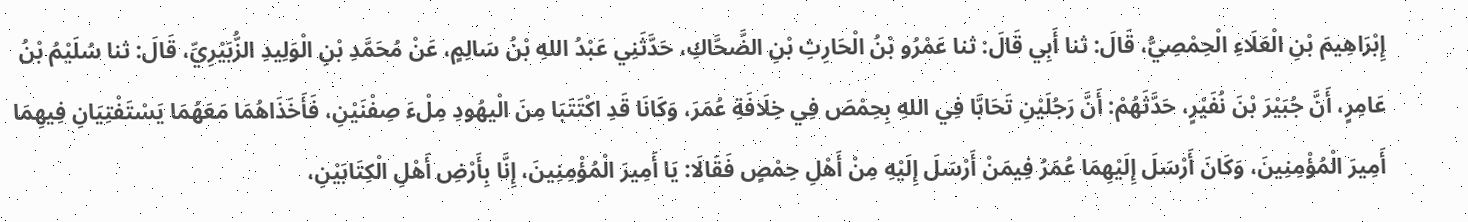إِبْرَاهِيمَ بْنِ الْعَلَاءِ الْحِمْصِيُّ، قَالَ: ثنا أَبِي قَالَ: ثنا عَمْرُو بْنُ الْحَارِثِ بْنِ الضَّحَّاكِ، حَدَّثَنِي عَبْدُ اللهِ بْنُ سَالِمٍ، عَنْ مُحَمَّدِ بْنِ الْوَلِيدِ الزُّبَيْرِيِّ، قَالَ: ثنا سُلَيْمُ بْنُ عَامِرٍ، أَنَّ جُبَيْرَ بْنَ نُفَيْرٍ، حَدَّثَهُمْ: أَنَّ رَجُلَيْنِ تَحَابَّا فِي اللهِ بِحِمْصَ فِي خِلَافَةِ عُمَرَ، وَكَانَا قَدِ اكْتَتَبَا مِنَ الْيهُودِ مِلْءَ صِفْنَيْنِ، فَأَخَذَاهُمَا مَعَهُمَا يَسْتَفْتِيَانِ فِيهِمَا أَمِيرَ الْمُؤْمِنِينَ، وَكَانَ أَرْسَلَ إِلَيْهِمَا عُمَرُ فِيمَنْ أَرْسَلَ إِلَيْهِ مِنْ أَهْلِ حِمْصٍ فَقَالَا: يَا أَمِيرَ الْمُؤْمِنِينَ، إِنَّا بِأَرْضِ أَهْلِ الْكِتَابَيْنِ،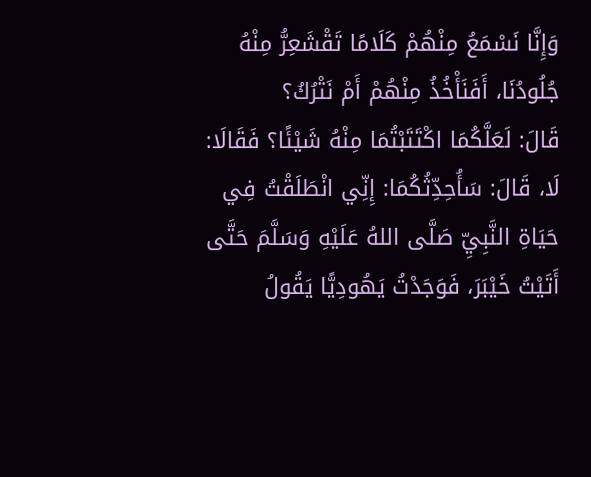وَإِنَّا نَسْمَعُ مِنْهُمْ كَلَامًا تَقْشَعِرُّ مِنْهُ جُلُودُنَا، أَفَنَأْخُذُ مِنْهُمْ أَمْ نَتْرُكُ؟
قَالَ: لَعَلَّكُمَا اكْتَتَبْتُمَا مِنْهُ شَيْئًا؟ فَقَالَا: لَا، قَالَ: سَأُحِدِّثُكُمَا: إِنِّي انْطَلَقْتُ فِي حَيَاةِ النَّبِيِّ صَلَّى اللهُ عَلَيْهِ وَسَلَّمَ حَتَّى أَتَيْتُ خَيْبَرَ، فَوَجَدْتُ يَهُودِيًّا يَقُولُ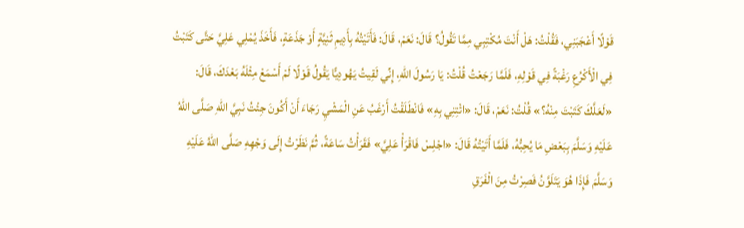قَوْلًا أَعْجَبَنِي، فَقُلْتُ: هَلْ أَنْتَ مُكْتِبِي مِمَّا تَقُولُ؟ قَالَ: نَعَمْ، قَالَ: فَأَتَيْتُهُ بِأَدِيمِ ثَنِيَّةٍ أَوْ جَذَعَةٍ، فَأَخَذَ يُمْلِي عَلِيَّ حَتَّى كَتَبْتُ فِي الْأَكْرُعِ رَغْبَةً فِي قَوْلِهِ، فَلَمَّا رَجَعْتُ قُلْتُ: يَا رَسُولَ اللهِ، إِنِّي لَقِيتُ يَهُودِيًّا يَقُولُ قَوْلًا لَمْ أَسْمَعْ مِثْلَهُ بَعْدَكَ، قَالَ: «لَعَلَّكَ كَتَبْتَ مِنْهُ؟» قُلْتُ: نَعَمْ، قَالَ: «ائْتِنِي بِهِ» فَانْطَلَقْتُ أَرْغَبُ عَنِ الْمَشْيِ رَجَاءَ أَنْ أَكُونَ جِئْتُ نَبِيَّ اللهِ صَلَّى اللهُ عَلَيْهِ وَسَلَّمَ بِبَعْضِ مَا يُحِبُّهُ، فَلَمَّا أَتَيْتُهُ قَالَ: «اجْلِسْ فَاقْرَأْ عَلِيَّ» فَقَرَأْتُ سَاعَةً، ثُمَّ نَظَرْتُ إِلَى وَجْهِهِ صَلَّى اللهُ عَلَيْهِ وَسَلَّمَ فَإِذَا هُوَ يَتَلَوَّنُ فَصِرْتُ مِنَ الْفَرَقِ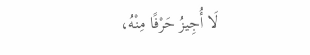لَا أُجِيزُ حَرْفًا مِنْهُ،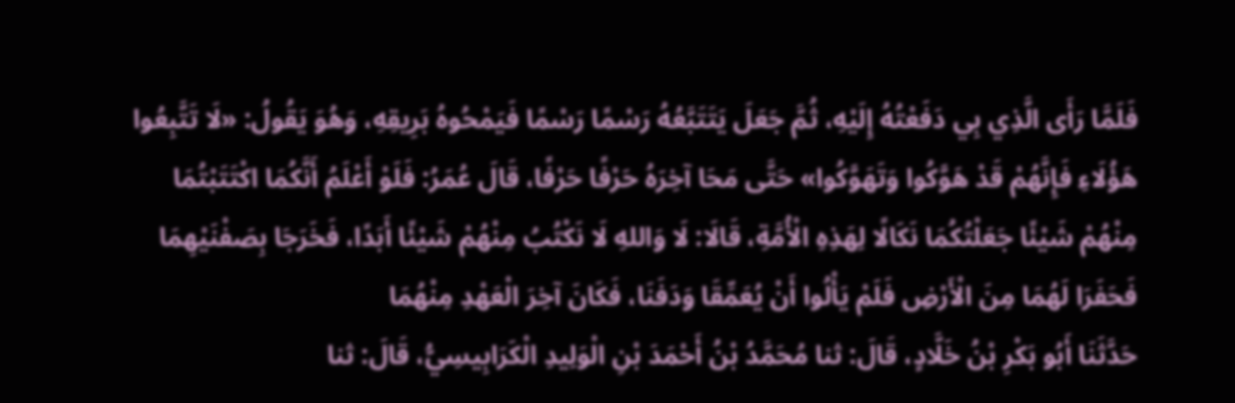فَلَمَّا رَأَى الَّذِي بِي دَفَعْتُهُ إِلَيْهِ، ثُمَّ جَعَلَ يَتَتَبَّعُهُ رَسْمًا رَسْمًا فَيَمْحُوهُ بَرِيقِهِ، وَهُوَ يَقُولُ: «لَا تَتَّبِعُوا هَؤُلَاءِ فَإِنَّهُمْ قَدْ هَوَّكُوا وَتَهَوَّكُوا» حَتَّى مَحَا آخِرَهُ حَرْفًا حَرْفًا، قَالَ عُمَرُ: فَلَوْ أَعْلَمُ أَنَّكُمَا اكْتَتَبْتُمَا مِنْهُمْ شَيْئًا جَعَلْتُكُمَا نَكَالًا لِهَذِهِ الْأُمَّةِ، قَالَا: لَا وَاللهِ لَا نَكْتُبُ مِنْهُمْ شَيْئًا أَبَدًا، فَخَرَجَا بِصَفْنَيْهِمَا فَحَفَرَا لَهُمَا مِنَ الْأَرْضِ فَلَمْ يَأْلُوا أَنْ يُعَمِّقَا وَدَفَنَا، فَكَانَ آخِرَ الْعَهْدِ مِنْهُمَا
حَدَّثَنَا أَبُو بَكْرِ بْنُ خَلَّادٍ، قَالَ: ثنا مُحَمَّدُ بْنُ أَحْمَدَ بْنِ الْوَلِيدِ الْكَرَابِيسِيُّ، قَالَ: ثنا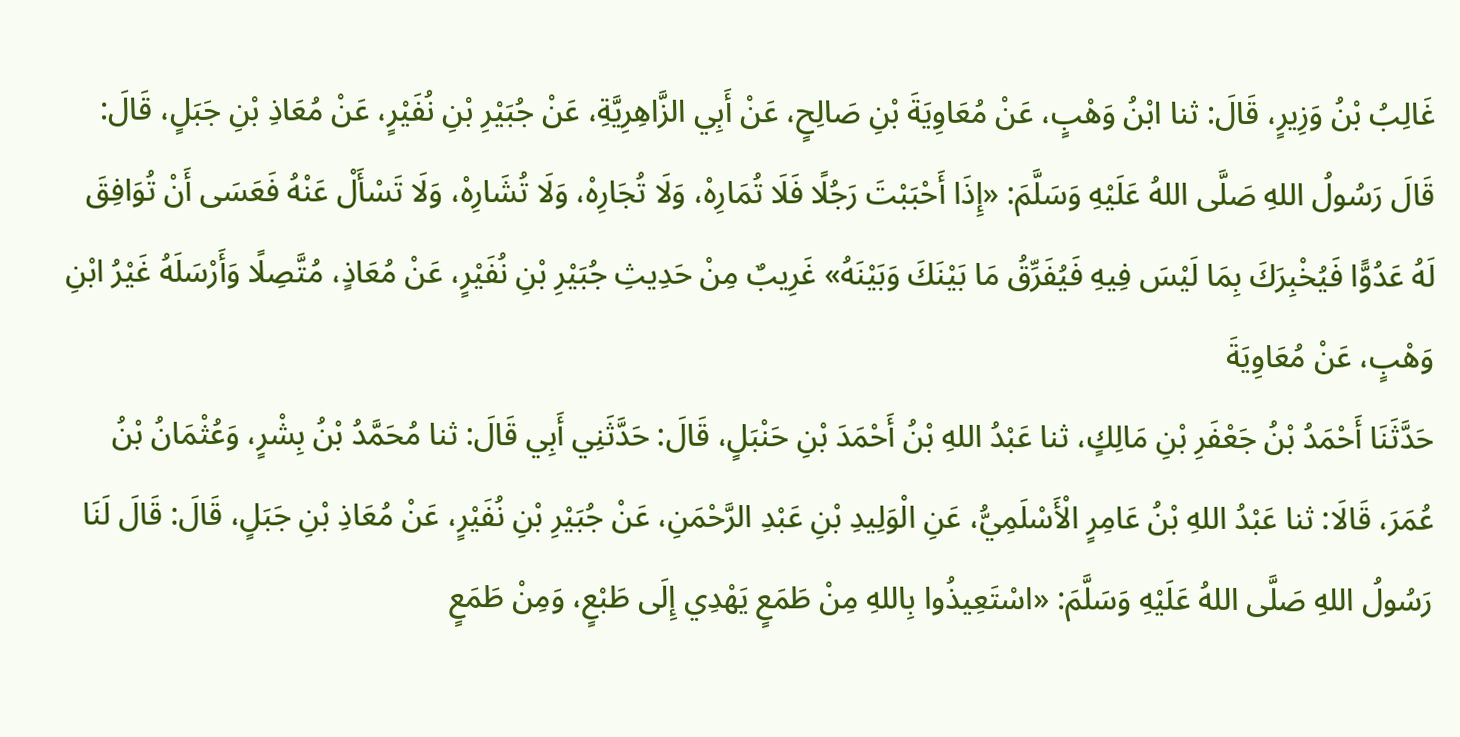غَالِبُ بْنُ وَزِيرٍ، قَالَ: ثنا ابْنُ وَهْبٍ، عَنْ مُعَاوِيَةَ بْنِ صَالِحٍ، عَنْ أَبِي الزَّاهِرِيَّةِ، عَنْ جُبَيْرِ بْنِ نُفَيْرٍ، عَنْ مُعَاذِ بْنِ جَبَلٍ، قَالَ: قَالَ رَسُولُ اللهِ صَلَّى اللهُ عَلَيْهِ وَسَلَّمَ: «إِذَا أَحْبَبْتَ رَجُلًا فَلَا تُمَارِهْ، وَلَا تُجَارِهْ، وَلَا تُشَارِهْ، وَلَا تَسْأَلْ عَنْهُ فَعَسَى أَنْ تُوَافِقَ لَهُ عَدُوًّا فَيُخْبِرَكَ بِمَا لَيْسَ فِيهِ فَيُفَرِّقُ مَا بَيْنَكَ وَبَيْنَهُ» غَرِيبٌ مِنْ حَدِيثِ جُبَيْرِ بْنِ نُفَيْرٍ، عَنْ مُعَاذٍ، مُتَّصِلًا وَأَرْسَلَهُ غَيْرُ ابْنِ وَهْبٍ، عَنْ مُعَاوِيَةَ
حَدَّثَنَا أَحْمَدُ بْنُ جَعْفَرِ بْنِ مَالِكٍ، ثنا عَبْدُ اللهِ بْنُ أَحْمَدَ بْنِ حَنْبَلٍ، قَالَ: حَدَّثَنِي أَبِي قَالَ: ثنا مُحَمَّدُ بْنُ بِشْرٍ، وَعُثْمَانُ بْنُ عُمَرَ، قَالَا: ثنا عَبْدُ اللهِ بْنُ عَامِرٍ الْأَسْلَمِيُّ، عَنِ الْوَلِيدِ بْنِ عَبْدِ الرَّحْمَنِ، عَنْ جُبَيْرِ بْنِ نُفَيْرٍ، عَنْ مُعَاذِ بْنِ جَبَلٍ، قَالَ: قَالَ لَنَا رَسُولُ اللهِ صَلَّى اللهُ عَلَيْهِ وَسَلَّمَ: «اسْتَعِيذُوا بِاللهِ مِنْ طَمَعٍ يَهْدِي إِلَى طَبْعٍ، وَمِنْ طَمَعٍ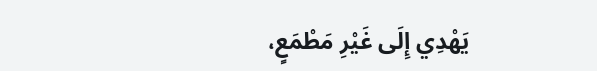يَهْدِي إِلَى غَيْرِ مَطْمَعٍ،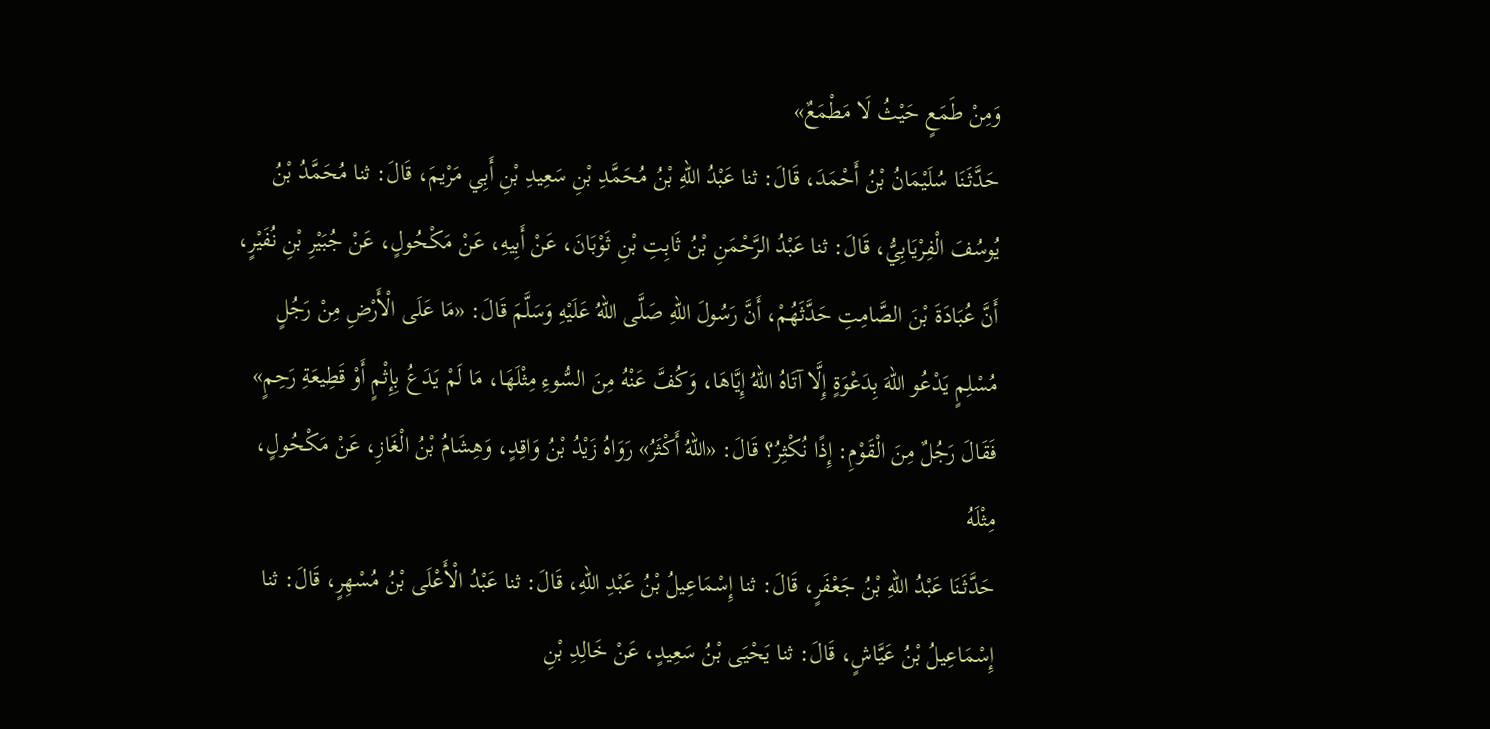وَمِنْ طَمَعٍ حَيْثُ لَا مَطْمَعٌ»
حَدَّثَنَا سُلَيْمَانُ بْنُ أَحْمَدَ، قَالَ: ثنا عَبْدُ اللهِ بْنُ مُحَمَّدِ بْنِ سَعِيدِ بْنِ أَبِي مَرْيمَ، قَالَ: ثنا مُحَمَّدُ بْنُ يُوسُفَ الْفِرْيَابِيُّ، قَالَ: ثنا عَبْدُ الرَّحْمَنِ بْنُ ثَابِتِ بْنِ ثَوْبَانَ، عَنْ أَبِيهِ، عَنْ مَكْحُولٍ، عَنْ جُبَيْرِ بْنِ نُفَيْرٍ، أَنَّ عُبَادَةَ بْنَ الصَّامِتِ حَدَّثَهُمْ، أَنَّ رَسُولَ اللهِ صَلَّى اللهُ عَلَيْهِ وَسَلَّمَ قَالَ: «مَا عَلَى الْأَرْضِ مِنْ رَجُلٍ مُسْلِمٍ يَدْعُو اللهَ بِدَعْوَةٍ إِلَّا آتَاهُ اللهُ إِيَّاهَا، وَكُفَّ عَنْهُ مِنَ السُّوءِ مِثْلَهَا، مَا لَمْ يَدَعُ بِإِثْمٍ أَوْ قَطِيعَةِ رَحِمٍ» فَقَالَ رَجُلٌ مِنَ الْقَوْمِ: إِذًا نُكْثِرُ؟ قَالَ: «اللهُ أَكْثَرُ» رَوَاهُ زَيْدُ بْنُ وَاقِدٍ، وَهِشَامُ بْنُ الْغَازِ، عَنْ مَكْحُولٍ، مِثْلَهُ
حَدَّثَنَا عَبْدُ اللهِ بْنُ جَعْفَرٍ، قَالَ: ثنا إِسْمَاعِيلُ بْنُ عَبْدِ اللهِ، قَالَ: ثنا عَبْدُ الْأَعْلَى بْنُ مُسْهِرٍ، قَالَ: ثنا إِسْمَاعِيلُ بْنُ عَيَّاشٍ، قَالَ: ثنا يَحْيَى بْنُ سَعِيدٍ، عَنْ خَالِدِ بْنِ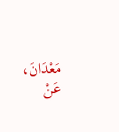مَعْدَانَ، عَنْ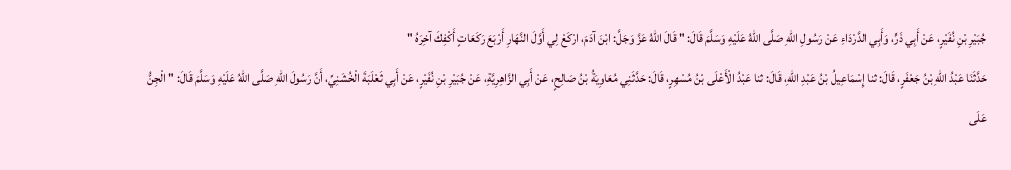جُبَيْرِ بْنِ نُفَيْرٍ، عَنْ أَبِي ذَرٍّ، وَأَبِي الدَّرْدَاءِ عَنْ رَسُولِ اللهِ صَلَّى اللهُ عَلَيْهِ وَسَلَّمَ قَالَ: " قَالَ اللهُ عَزَّ وَجَلَّ: ابْنَ آدَمَ، ارْكَعْ لِي أَوَّلَ النَّهَارِ أَرْبَعَ رَكَعَاتٍ أَكْفِكَ آخِرَهُ "
حَدَّثَنَا عَبْدُ اللهِ بْنُ جَعْفَرٍ، قَالَ: ثنا إِسْمَاعِيلُ بْنُ عَبْدِ اللهِ، قَالَ: ثنا عَبْدُ الْأَعْلَى بْنُ مُسْهِرٍ، قَالَ: حَدَّثَنِي مُعَاوِيَةُ بْنُ صَالِحٍ، عَنْ أَبِي الزَّاهِرِيَّةِ، عَنْ جُبَيْرِ بْنِ نُفَيْرٍ، عَنْ أَبِي ثَعْلَبَةَ الْخُشَنِيِّ، أَنَّ رَسُولَ اللهِ صَلَّى اللهُ عَلَيْهِ وَسَلَّمَ قَالَ: " الْجِنُّ عَلَى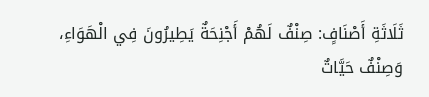ثَلَاثَةِ أَصْنَافٍ: صِنْفٌ لَهُمْ أَجْنِحَةٌ يَطِيرُونَ فِي الْهَوَاءِ، وَصِنْفٌ حَيَّاتٌ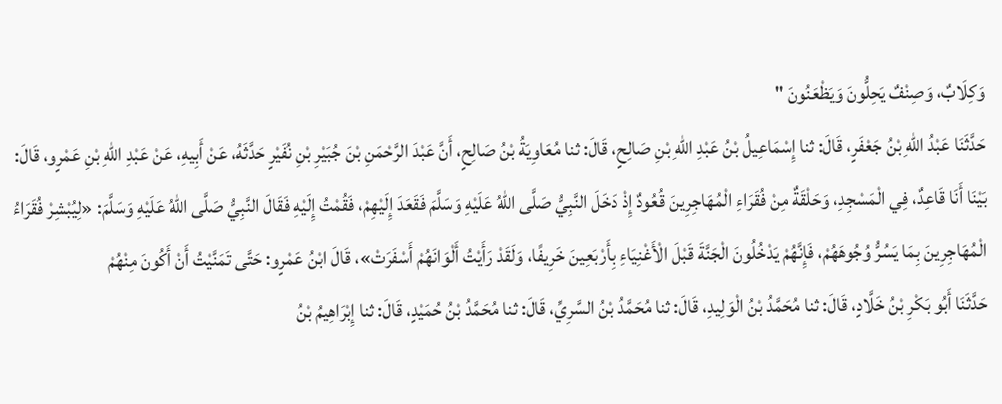وَكِلَابٌ، وَصِنْفٌ يَحِلُّونَ وَيَظْعَنُونَ "
حَدَّثَنَا عَبْدُ اللهِ بْنُ جَعْفَرٍ، قَالَ: ثنا إِسْمَاعِيلُ بْنُ عَبْدِ اللهِ بْنِ صَالِحٍ، قَالَ: ثنا مُعَاوِيَةُ بْنُ صَالِحٍ، أَنَّ عَبْدَ الرَّحْمَنِ بْنَ جُبَيْرِ بْنِ نُفَيْرٍ حَدَّثَهُ، عَنْ أَبِيهِ، عَنْ عَبْدِ اللهِ بْنِ عَمْرٍو، قَالَ: بَيْنَا أَنَا قَاعِدٌ، فِي الْمَسْجِدِ، وَحَلْقَةٌ مِنْ فُقَرَاءِ الْمُهَاجِرِينَ قُعُودٌ إِذْ دَخَلَ النَّبِيُّ صَلَّى اللهُ عَلَيْهِ وَسَلَّمَ فَقَعَدَ إِلَيْهِمْ، فَقُمْتُ إِلَيْهِ فَقَالَ النَّبِيُّ صَلَّى اللهُ عَلَيْهِ وَسَلَّمَ: «لِيُبْشِرْ فُقَرَاءُ الْمُهَاجِرِينَ بِمَا يَسُرُّ وُجُوهَهُمْ، فَإِنَّهُمْ يَدْخُلُونَ الْجَنَّةَ قَبْلَ الْأَغْنِيَاءِ بِأَرْبَعِينَ خَرِيفًا، وَلَقَدْ رَأَيْتُ أَلْوَانَهُمْ أَسْفَرَتْ»، قَالَ ابْنُ عَمْرٍو: حَتَّى تَمَنَّيْتُ أَنْ أَكُونَ مِنْهُمْ
حَدَّثَنَا أَبُو بَكْرِ بْنُ خَلَّادٍ، قَالَ: ثنا مُحَمَّدُ بْنُ الْوَلِيدِ، قَالَ: ثنا مُحَمَّدُ بْنُ السَّرِيِّ، قَالَ: ثنا مُحَمَّدُ بْنُ حُمَيْدٍ، قَالَ: ثنا إِبْرَاهِيمُ بْنُ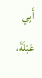أَبِي عَبْلَةَ،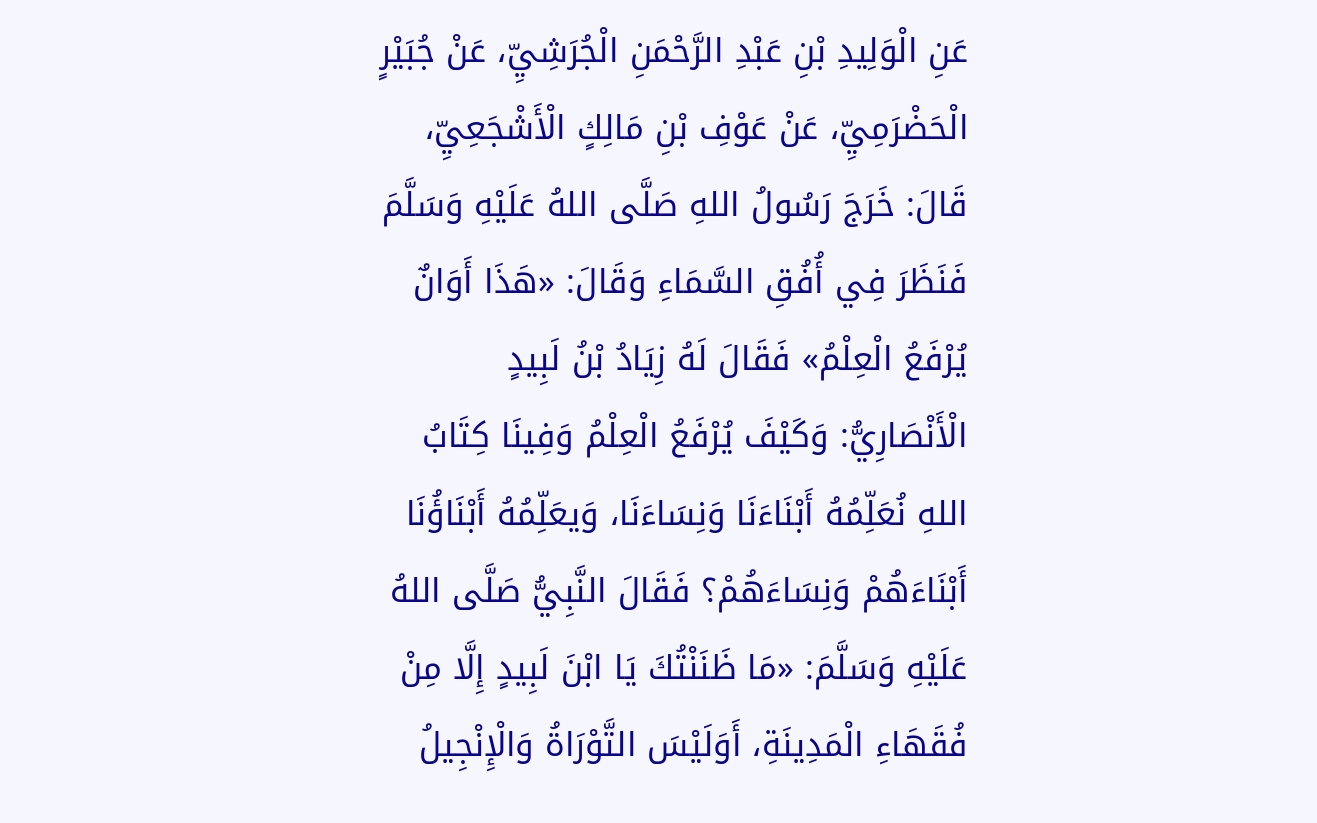عَنِ الْوَلِيدِ بْنِ عَبْدِ الرَّحْمَنِ الْجُرَشِيِّ، عَنْ جُبَيْرٍ الْحَضْرَمِيِّ، عَنْ عَوْفِ بْنِ مَالِكٍ الْأَشْجَعِيِّ، قَالَ: خَرَجَ رَسُولُ اللهِ صَلَّى اللهُ عَلَيْهِ وَسَلَّمَ فَنَظَرَ فِي أُفُقِ السَّمَاءِ وَقَالَ: «هَذَا أَوَانٌ يُرْفَعُ الْعِلْمُ» فَقَالَ لَهُ زِيَادُ بْنُ لَبِيدٍ الْأَنْصَارِيُّ: وَكَيْفَ يُرْفَعُ الْعِلْمُ وَفِينَا كِتَابُ اللهِ نُعَلِّمُهُ أَبْنَاءَنَا وَنِسَاءَنَا، وَيعَلِّمُهُ أَبْنَاؤُنَا أَبْنَاءَهُمْ وَنِسَاءَهُمْ؟ فَقَالَ النَّبِيُّ صَلَّى اللهُ عَلَيْهِ وَسَلَّمَ: «مَا ظَنَنْتُكَ يَا ابْنَ لَبِيدٍ إِلَّا مِنْ فُقَهَاءِ الْمَدِينَةِ، أَوَلَيْسَ التَّوْرَاةُ وَالْإِنْجِيلُ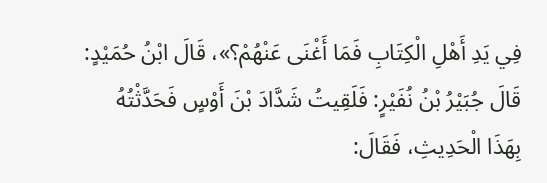فِي يَدِ أَهْلِ الْكِتَابِ فَمَا أَغْنَى عَنْهُمْ؟»، قَالَ ابْنُ حُمَيْدٍ: قَالَ جُبَيْرُ بْنُ نُفَيْرٍ: فَلَقِيتُ شَدَّادَ بْنَ أَوْسٍ فَحَدَّثْتُهُ بِهَذَا الْحَدِيثِ، فَقَالَ: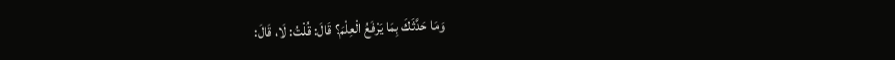وَمَا حَدَّثَكَ بِمَا يَرْفَعُ الْعِلْمَ؟ قَالَ: قُلْتُ: لَا، قَالَ: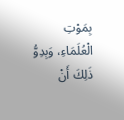بِمَوْتِ الْعُلَمَاءِ، وَبِدِوُّ ذَلِكَ أَنْ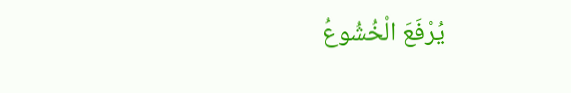يُرْفَعَ الْخُشُوعُ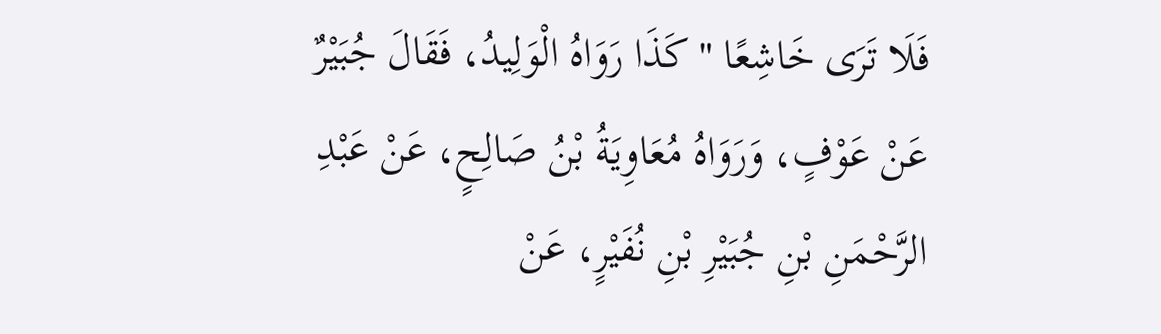فَلَا تَرَى خَاشِعًا " كَذَا رَوَاهُ الْوَلِيدُ، فَقَالَ جُبَيْرٌ عَنْ عَوْفٍ، وَرَوَاهُ مُعَاوِيَةُ بْنُ صَالِحٍ، عَنْ عَبْدِ الرَّحْمَنِ بْنِ جُبَيْرِ بْنِ نُفَيْرٍ، عَنْ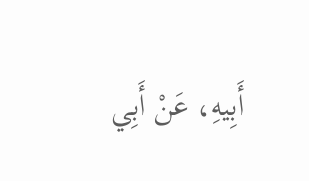أَبِيهِ، عَنْ أَبِي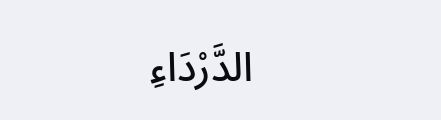الدَّرْدَاءِ